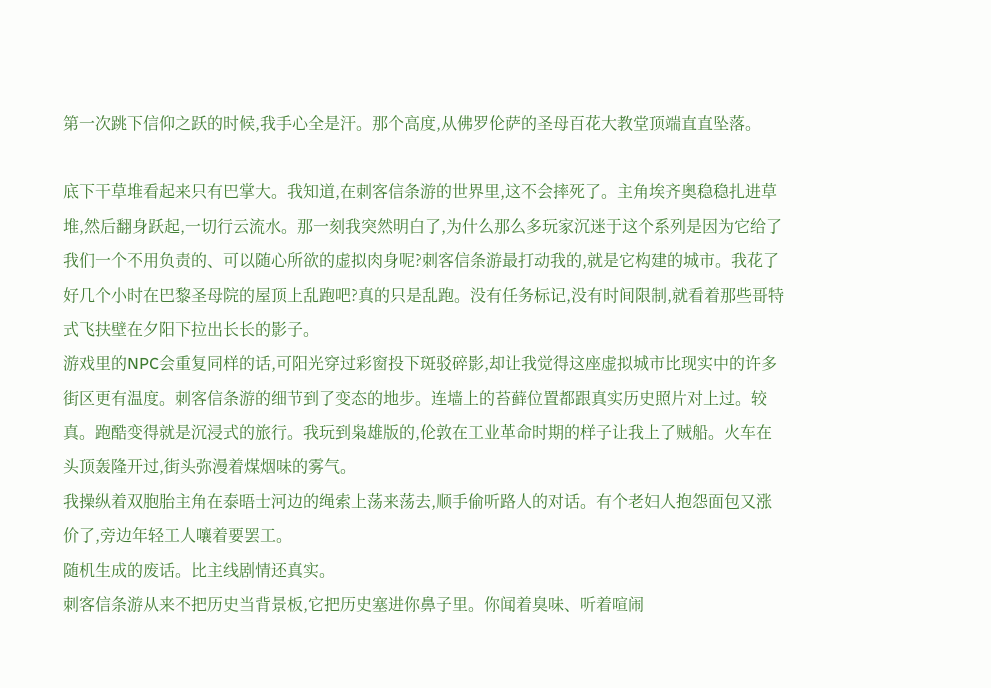第一次跳下信仰之跃的时候,我手心全是汗。那个高度,从佛罗伦萨的圣母百花大教堂顶端直直坠落。

底下干草堆看起来只有巴掌大。我知道,在刺客信条游的世界里,这不会摔死了。主角埃齐奥稳稳扎进草堆,然后翻身跃起,一切行云流水。那一刻我突然明白了,为什么那么多玩家沉迷于这个系列是因为它给了我们一个不用负责的、可以随心所欲的虚拟肉身呢?刺客信条游最打动我的,就是它构建的城市。我花了好几个小时在巴黎圣母院的屋顶上乱跑吧?真的只是乱跑。没有任务标记,没有时间限制,就看着那些哥特式飞扶壁在夕阳下拉出长长的影子。
游戏里的NPC会重复同样的话,可阳光穿过彩窗投下斑驳碎影,却让我觉得这座虚拟城市比现实中的许多街区更有温度。刺客信条游的细节到了变态的地步。连墙上的苔藓位置都跟真实历史照片对上过。较真。跑酷变得就是沉浸式的旅行。我玩到枭雄版的,伦敦在工业革命时期的样子让我上了贼船。火车在头顶轰隆开过,街头弥漫着煤烟味的雾气。
我操纵着双胞胎主角在泰晤士河边的绳索上荡来荡去,顺手偷听路人的对话。有个老妇人抱怨面包又涨价了,旁边年轻工人嚷着要罢工。
随机生成的废话。比主线剧情还真实。
刺客信条游从来不把历史当背景板,它把历史塞进你鼻子里。你闻着臭味、听着喧闹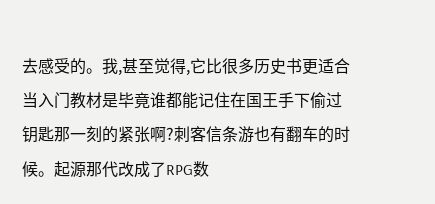去感受的。我,甚至觉得,它比很多历史书更适合当入门教材是毕竟谁都能记住在国王手下偷过钥匙那一刻的紧张啊?刺客信条游也有翻车的时候。起源那代改成了RPG数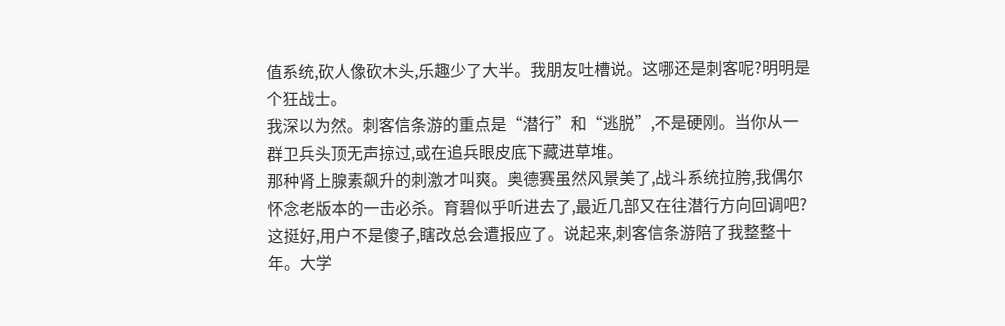值系统,砍人像砍木头,乐趣少了大半。我朋友吐槽说。这哪还是刺客呢?明明是个狂战士。
我深以为然。刺客信条游的重点是“潜行”和“逃脱”,不是硬刚。当你从一群卫兵头顶无声掠过,或在追兵眼皮底下藏进草堆。
那种肾上腺素飙升的刺激才叫爽。奥德赛虽然风景美了,战斗系统拉胯,我偶尔怀念老版本的一击必杀。育碧似乎听进去了,最近几部又在往潜行方向回调吧?
这挺好,用户不是傻子,瞎改总会遭报应了。说起来,刺客信条游陪了我整整十年。大学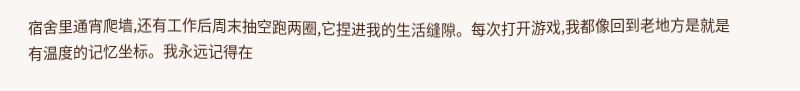宿舍里通宵爬墙,还有工作后周末抽空跑两圈,它捏进我的生活缝隙。每次打开游戏,我都像回到老地方是就是有温度的记忆坐标。我永远记得在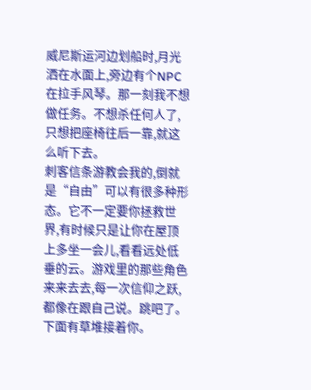威尼斯运河边划船时,月光洒在水面上,旁边有个NPC在拉手风琴。那一刻我不想做任务。不想杀任何人了,只想把座椅往后一靠,就这么听下去。
刺客信条游教会我的,倒就是“自由”可以有很多种形态。它不一定要你拯救世界,有时候只是让你在屋顶上多坐一会儿,看看远处低垂的云。游戏里的那些角色来来去去,每一次信仰之跃,都像在跟自己说。跳吧了。
下面有草堆接着你。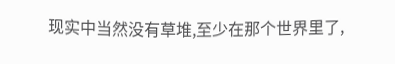现实中当然没有草堆,至少在那个世界里了,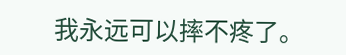我永远可以摔不疼了。